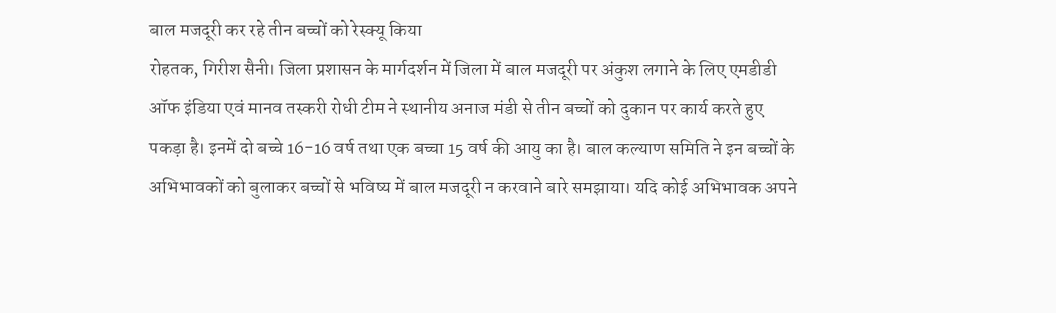बाल मजदूरी कर रहे तीन बच्चों को रेस्क्यू किया
रोहतक, गिरीश सैनी। जिला प्रशासन के मार्गदर्शन में जिला में बाल मजदूरी पर अंकुश लगाने के लिए एमडीडी ऑफ इंडिया एवं मानव तस्करी रोधी टीम ने स्थानीय अनाज मंडी से तीन बच्चों को दुकान पर कार्य करते हुए पकड़ा है। इनमें दो बच्चे 16-16 वर्ष तथा एक बच्चा 15 वर्ष की आयु का है। बाल कल्याण समिति ने इन बच्चों के अभिभावकों को बुलाकर बच्चों से भविष्य में बाल मजदूरी न करवाने बारे समझाया। यदि कोई अभिभावक अपने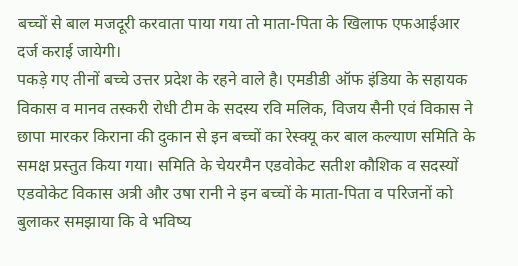बच्चों से बाल मजदूरी करवाता पाया गया तो माता-पिता के खिलाफ एफआईआर दर्ज कराई जायेगी।
पकड़े गए तीनों बच्चे उत्तर प्रदेश के रहने वाले है। एमडीडी ऑफ इंडिया के सहायक विकास व मानव तस्करी रोधी टीम के सदस्य रवि मलिक, विजय सैनी एवं विकास ने छापा मारकर किराना की दुकान से इन बच्चों का रेस्क्यू कर बाल कल्याण समिति के समक्ष प्रस्तुत किया गया। समिति के चेयरमैन एडवोकेट सतीश कौशिक व सदस्यों एडवोकेट विकास अत्री और उषा रानी ने इन बच्चों के माता-पिता व परिजनों को बुलाकर समझाया कि वे भविष्य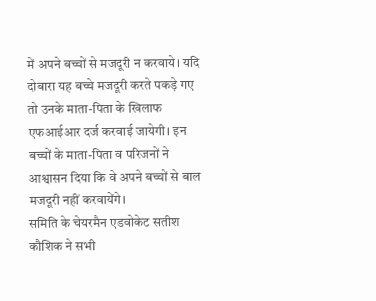में अपने बच्चों से मजदूरी न करवाये। यदि दोबारा यह बच्चे मजदूरी करते पकड़े गए तो उनके माता-पिता के खिलाफ एफआईआर दर्ज करवाई जायेगी। इन बच्चों के माता-पिता व परिजनों ने आश्वासन दिया कि वे अपने बच्चों से बाल मजदूरी नहीं करवायेंगे।
समिति के चेयरमैन एडवोकेट सतीश कौशिक ने सभी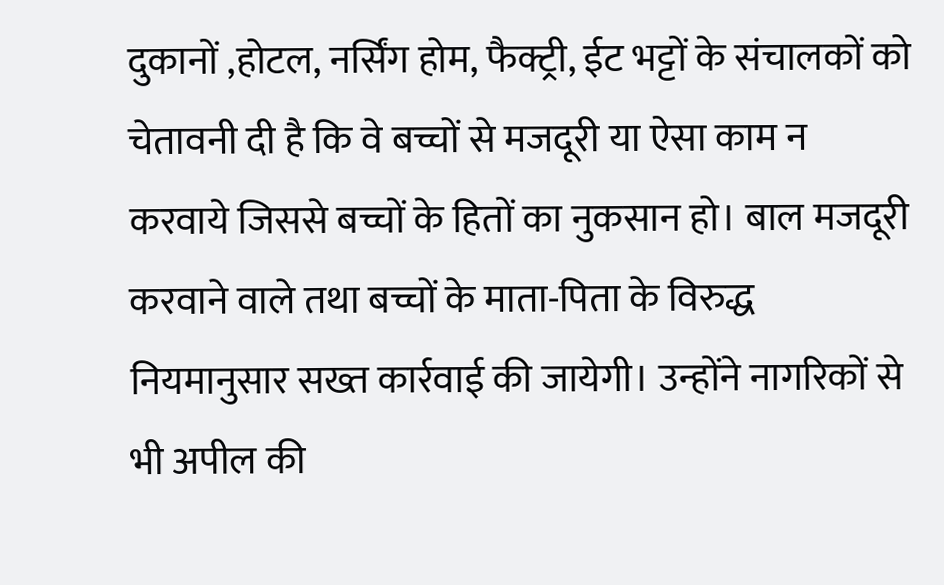दुकानों ,होटल, नर्सिंग होम, फैक्ट्री, ईट भट्टों के संचालकों को चेतावनी दी है कि वे बच्चों से मजदूरी या ऐसा काम न करवाये जिससे बच्चों के हितों का नुकसान हो। बाल मजदूरी करवाने वाले तथा बच्चों के माता-पिता के विरुद्ध नियमानुसार सख्त कार्रवाई की जायेगी। उन्होंने नागरिकों से भी अपील की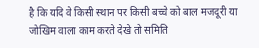है कि यदि वे किसी स्थान पर किसी बच्चे को बाल मजदूरी या जोखिम वाला काम करते देखे तो समिति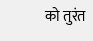को तुरंत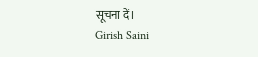सूचना दें।
Girish Saini